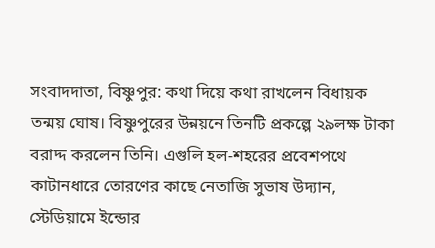সংবাদদাতা, বিষ্ণুপুর: কথা দিয়ে কথা রাখলেন বিধায়ক তন্ময় ঘোষ। বিষ্ণুপুরের উন্নয়নে তিনটি প্রকল্পে ২৯লক্ষ টাকা বরাদ্দ করলেন তিনি। এগুলি হল-শহরের প্রবেশপথে কাটানধারে তোরণের কাছে নেতাজি সুভাষ উদ্যান, স্টেডিয়ামে ইন্ডোর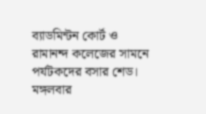ব্যাডমিন্টন কোর্ট ও রামানন্দ কলেজের সামনে পর্যটকদের বসার শেড। মঙ্গলবার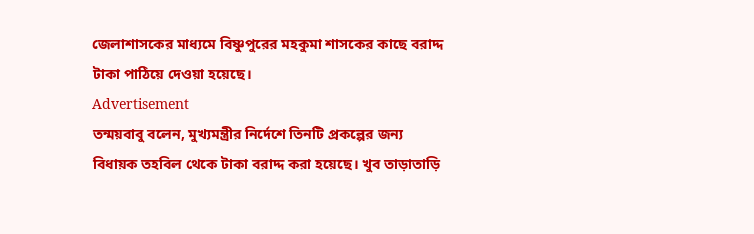জেলাশাসকের মাধ্যমে বিষ্ণুপুরের মহকুমা শাসকের কাছে বরাদ্দ টাকা পাঠিয়ে দেওয়া হয়েছে।
Advertisement
তন্ময়বাবু বলেন, মুখ্যমন্ত্রীর নির্দেশে তিনটি প্রকল্পের জন্য বিধায়ক তহবিল থেকে টাকা বরাদ্দ করা হয়েছে। খুব তাড়াতাড়ি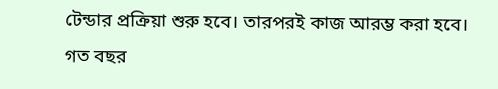টেন্ডার প্রক্রিয়া শুরু হবে। তারপরই কাজ আরম্ভ করা হবে।
গত বছর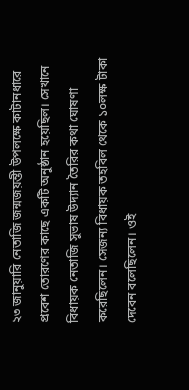২৩ জানুয়ারি নেতাজি জন্মজয়ন্তী উপলক্ষে কাটানধারে প্রবেশ তোরণের কাছে একটি অনুষ্ঠান হয়েছিল। সেখানে বিধায়ক নেতাজি সুভাষ উদ্যান তৈরির কথা ঘোষণা করেছিলেন। সেজন্য বিধায়ক তহবিল থেকে ১০লক্ষ টাকা দেবেন বলেছিলেন। ওই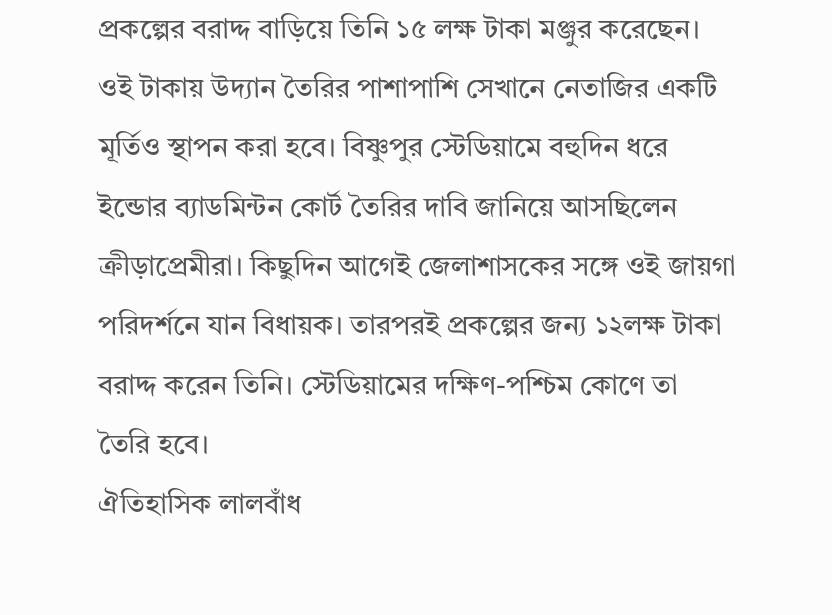প্রকল্পের বরাদ্দ বাড়িয়ে তিনি ১৫ লক্ষ টাকা মঞ্জুর করেছেন। ওই টাকায় উদ্যান তৈরির পাশাপাশি সেখানে নেতাজির একটি মূর্তিও স্থাপন করা হবে। বিষ্ণুপুর স্টেডিয়ামে বহুদিন ধরে ইন্ডোর ব্যাডমিন্টন কোর্ট তৈরির দাবি জানিয়ে আসছিলেন ক্রীড়াপ্রেমীরা। কিছুদিন আগেই জেলাশাসকের সঙ্গে ওই জায়গা পরিদর্শনে যান বিধায়ক। তারপরই প্রকল্পের জন্য ১২লক্ষ টাকা বরাদ্দ করেন তিনি। স্টেডিয়ামের দক্ষিণ-পশ্চিম কোণে তা তৈরি হবে।
ঐতিহাসিক লালবাঁধ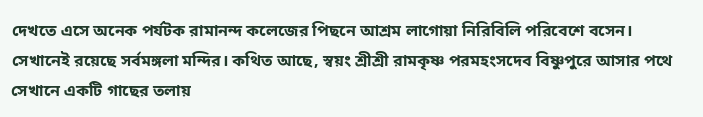দেখতে এসে অনেক পর্যটক রামানন্দ কলেজের পিছনে আশ্রম লাগোয়া নিরিবিলি পরিবেশে বসেন। সেখানেই রয়েছে সর্বমঙ্গলা মন্দির। কথিত আছে, স্বয়ং শ্রীশ্রী রামকৃষ্ণ পরমহংসদেব বিষ্ণুপুরে আসার পথে সেখানে একটি গাছের তলায়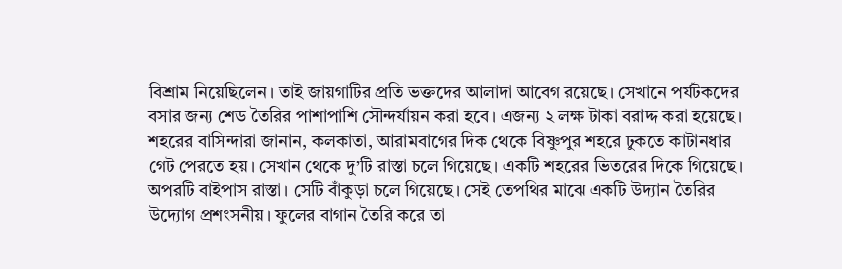বিশ্রাম নিয়েছিলেন। তাই জায়গাটির প্রতি ভক্তদের আলাদা আবেগ রয়েছে। সেখানে পর্যটকদের বসার জন্য শেড তৈরির পাশাপাশি সৌন্দর্যায়ন করা হবে। এজন্য ২ লক্ষ টাকা বরাদ্দ করা হয়েছে। শহরের বাসিন্দারা জানান, কলকাতা, আরামবাগের দিক থেকে বিষ্ণুপুর শহরে ঢুকতে কাটানধার গেট পেরতে হয়। সেখান থেকে দু’টি রাস্তা চলে গিয়েছে। একটি শহরের ভিতরের দিকে গিয়েছে। অপরটি বাইপাস রাস্তা। সেটি বাঁকুড়া চলে গিয়েছে। সেই তেপথির মাঝে একটি উদ্যান তৈরির উদ্যোগ প্রশংসনীয়। ফুলের বাগান তৈরি করে তা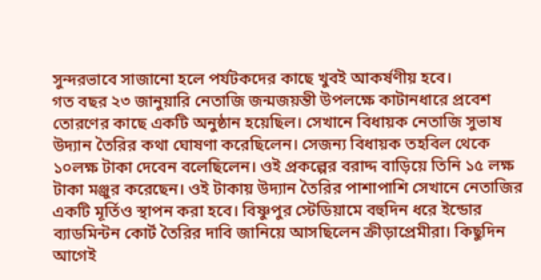সুন্দরভাবে সাজানো হলে পর্যটকদের কাছে খুবই আকর্ষণীয় হবে।
গত বছর ২৩ জানুয়ারি নেতাজি জন্মজয়ন্তী উপলক্ষে কাটানধারে প্রবেশ তোরণের কাছে একটি অনুষ্ঠান হয়েছিল। সেখানে বিধায়ক নেতাজি সুভাষ উদ্যান তৈরির কথা ঘোষণা করেছিলেন। সেজন্য বিধায়ক তহবিল থেকে ১০লক্ষ টাকা দেবেন বলেছিলেন। ওই প্রকল্পের বরাদ্দ বাড়িয়ে তিনি ১৫ লক্ষ টাকা মঞ্জুর করেছেন। ওই টাকায় উদ্যান তৈরির পাশাপাশি সেখানে নেতাজির একটি মূর্তিও স্থাপন করা হবে। বিষ্ণুপুর স্টেডিয়ামে বহুদিন ধরে ইন্ডোর ব্যাডমিন্টন কোর্ট তৈরির দাবি জানিয়ে আসছিলেন ক্রীড়াপ্রেমীরা। কিছুদিন আগেই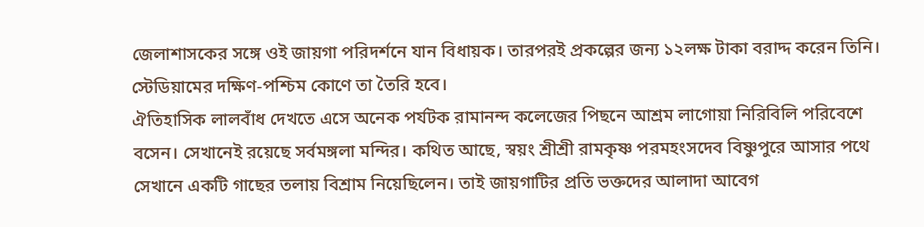জেলাশাসকের সঙ্গে ওই জায়গা পরিদর্শনে যান বিধায়ক। তারপরই প্রকল্পের জন্য ১২লক্ষ টাকা বরাদ্দ করেন তিনি। স্টেডিয়ামের দক্ষিণ-পশ্চিম কোণে তা তৈরি হবে।
ঐতিহাসিক লালবাঁধ দেখতে এসে অনেক পর্যটক রামানন্দ কলেজের পিছনে আশ্রম লাগোয়া নিরিবিলি পরিবেশে বসেন। সেখানেই রয়েছে সর্বমঙ্গলা মন্দির। কথিত আছে, স্বয়ং শ্রীশ্রী রামকৃষ্ণ পরমহংসদেব বিষ্ণুপুরে আসার পথে সেখানে একটি গাছের তলায় বিশ্রাম নিয়েছিলেন। তাই জায়গাটির প্রতি ভক্তদের আলাদা আবেগ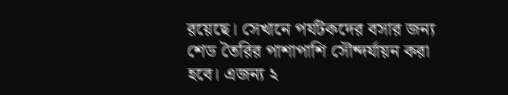রয়েছে। সেখানে পর্যটকদের বসার জন্য শেড তৈরির পাশাপাশি সৌন্দর্যায়ন করা হবে। এজন্য ২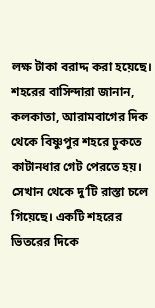লক্ষ টাকা বরাদ্দ করা হয়েছে। শহরের বাসিন্দারা জানান, কলকাতা, আরামবাগের দিক থেকে বিষ্ণুপুর শহরে ঢুকতে কাটানধার গেট পেরতে হয়। সেখান থেকে দু’টি রাস্তা চলে গিয়েছে। একটি শহরের ভিতরের দিকে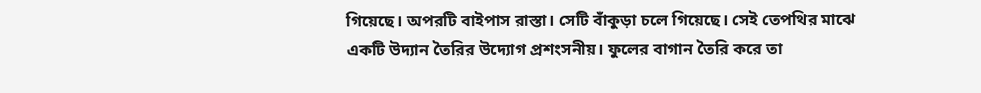গিয়েছে। অপরটি বাইপাস রাস্তা। সেটি বাঁকুড়া চলে গিয়েছে। সেই তেপথির মাঝে একটি উদ্যান তৈরির উদ্যোগ প্রশংসনীয়। ফুলের বাগান তৈরি করে তা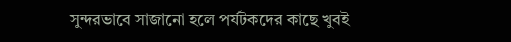সুন্দরভাবে সাজানো হলে পর্যটকদের কাছে খুবই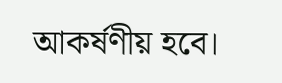আকর্ষণীয় হবে।